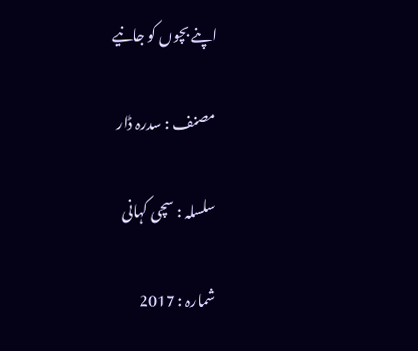اپنے بچوں کو جانیے

مصنف : سدرہ ڈار

سلسلہ : سچی کہانی

شمارہ : 2017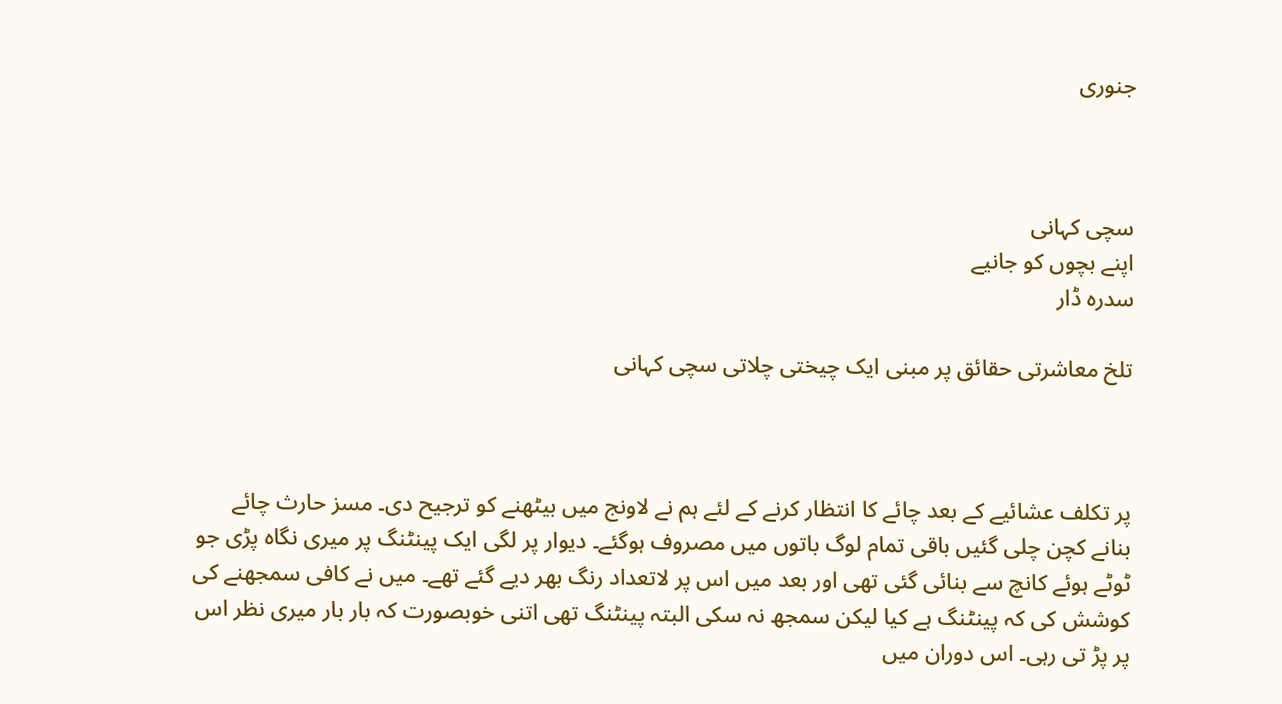جنوری



سچی کہانی
اپنے بچوں کو جانیے
سدرہ ڈار

تلخ معاشرتی حقائق پر مبنی ایک چیختی چلاتی سچی کہانی



پر تکلف عشائیے کے بعد چائے کا انتظار کرنے کے لئے ہم نے لاونج میں بیٹھنے کو ترجیح دی۔ مسز حارث چائے بنانے کچن چلی گئیں باقی تمام لوگ باتوں میں مصروف ہوگئے۔ دیوار پر لگی ایک پینٹنگ پر میری نگاہ پڑی جو ٹوٹے ہوئے کانچ سے بنائی گئی تھی اور بعد میں اس پر لاتعداد رنگ بھر دیے گئے تھے۔ میں نے کافی سمجھنے کی کوشش کی کہ پینٹنگ ہے کیا لیکن سمجھ نہ سکی البتہ پینٹنگ تھی اتنی خوبصورت کہ بار بار میری نظر اس پر پڑ تی رہی۔ اس دوران میں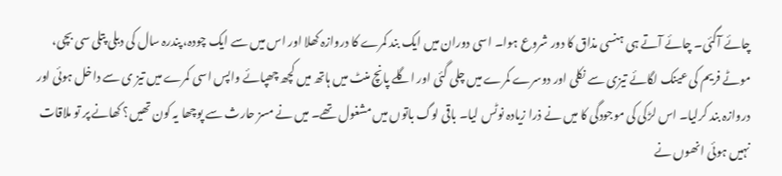چائے آگئی۔ چائے آتے ہی ہنسی مذاق کا دور شروع ہوا۔ اسی دوران میں ایک بند کمرے کا دروازہ کھلا اور اس میں سے ایک چودہ، پندرہ سال کی دبلی پتلی سی بچی، موٹے فریم کی عینک لگائے تیزی سے نکلی اور دوسرے کمرے میں چلی گئی اور اگلے پانچ منٹ میں ہاتھ میں کچھ چھپائے واپس اسی کمرے میں تیز ی سے داخل ہوئی اور دروازہ بند کرلیا۔ اس لڑکی کی موجودگی کا میں نے ذرا زیادہ نوٹس لیا۔ باقی لوگ باتوں میں مشغول تھے۔ میں نے مسز حارث سے پوچھا یہ کون تھیں؟ کھانے پر تو ملاقات نہیں ہوئی انھوں نے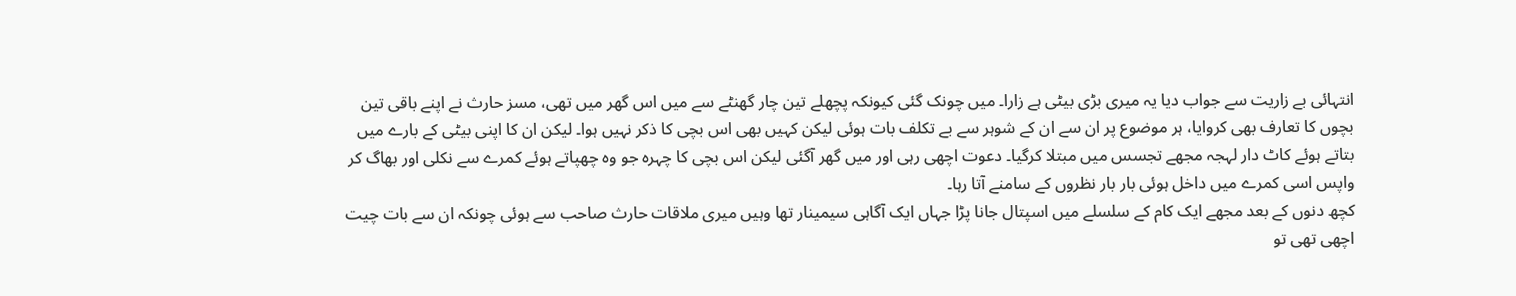انتہائی بے زاریت سے جواب دیا یہ میری بڑی بیٹی ہے زارا۔ میں چونک گئی کیونکہ پچھلے تین چار گھنٹے سے میں اس گھر میں تھی، مسز حارث نے اپنے باقی تین بچوں کا تعارف بھی کروایا، ہر موضوع پر ان سے ان کے شوہر سے بے تکلف بات ہوئی لیکن کہیں بھی اس بچی کا ذکر نہیں ہوا۔ لیکن ان کا اپنی بیٹی کے بارے میں بتاتے ہوئے کاٹ دار لہجہ مجھے تجسس میں مبتلا کرگیا۔ دعوت اچھی رہی اور میں گھر آگئی لیکن اس بچی کا چہرہ جو وہ چھپاتے ہوئے کمرے سے نکلی اور بھاگ کر واپس اسی کمرے میں داخل ہوئی بار بار نظروں کے سامنے آتا رہا۔
کچھ دنوں کے بعد مجھے ایک کام کے سلسلے میں اسپتال جانا پڑا جہاں ایک آگاہی سیمینار تھا وہیں میری ملاقات حارث صاحب سے ہوئی چونکہ ان سے بات چیت اچھی تھی تو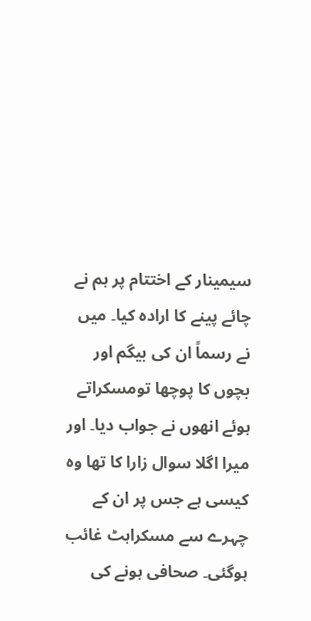سیمینار کے اختتام پر ہم نے چائے پینے کا ارادہ کیا۔ میں نے رسماً ان کی بیگم اور بچوں کا پوچھا تومسکراتے ہوئے انھوں نے جواب دیا۔ اور میرا اگلا سوال زارا کا تھا وہ کیسی ہے جس پر ان کے چہرے سے مسکراہٹ غائب ہوگئی۔ صحافی ہونے کی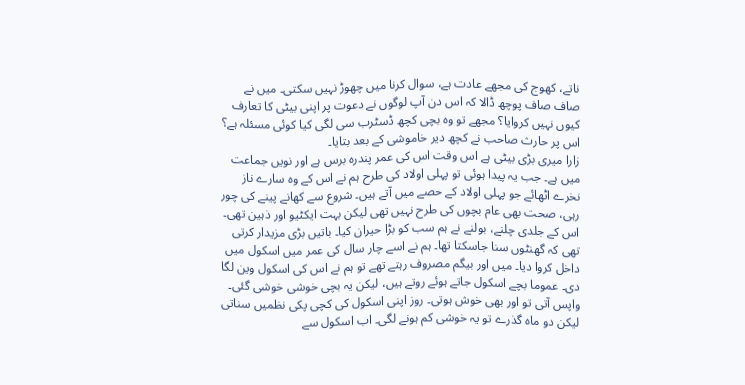ناتے، کھوج کی مجھے عادت ہے، سوال کرنا میں چھوڑ نہیں سکتی۔ میں نے صاف صاف پوچھ ڈالا کہ اس دن آپ لوگوں نے دعوت پر اپنی بیٹی کا تعارف کیوں نہیں کروایا؟ مجھے تو وہ بچی کچھ ڈسٹرب سی لگی کیا کوئی مسئلہ ہے؟ اس پر حارث صاحب نے کچھ دیر خاموشی کے بعد بتایا۔
زارا میری بڑی بیٹی ہے اس وقت اس کی عمر پندرہ برس ہے اور نویں جماعت میں ہے۔ جب یہ پیدا ہوئی تو پہلی اولاد کی طرح ہم نے اس کے وہ سارے ناز نخرے اٹھائے جو پہلی اولاد کے حصے میں آتے ہیں۔ شروع سے کھانے پینے کی چور رہی، صحت بھی عام بچوں کی طرح نہیں تھی لیکن بہت ایکٹیو اور ذہین تھی۔ اس کے جلدی چلنے، بولنے نے ہم سب کو بڑا حیران کیا۔ باتیں بڑی مزیدار کرتی تھی کہ گھنٹوں سنا جاسکتا تھا۔ ہم نے اسے چار سال کی عمر میں اسکول میں داخل کروا دیا۔ میں اور بیگم مصروف رہتے تھے تو ہم نے اس کی اسکول وین لگا دی۔ عموما بچے اسکول جاتے ہوئے روتے ہیں، لیکن یہ بچی خوشی خوشی گئی۔ واپس آتی تو اور بھی خوش ہوتی۔ روز اپنی اسکول کی کچی پکی نظمیں سناتی لیکن دو ماہ گذرے تو یہ خوشی کم ہونے لگی۔ اب اسکول سے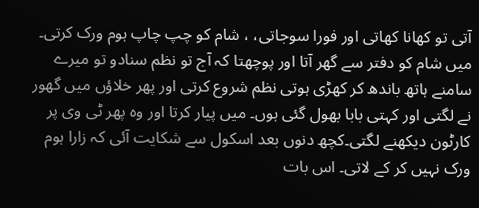آتی تو کھانا کھاتی اور فورا سوجاتی، ، شام کو چپ چاپ ہوم ورک کرتی۔ میں شام کو دفتر سے گھر آتا اور پوچھتا کہ آج تو نظم سنادو تو میرے سامنے ہاتھ باندھ کر کھڑی ہوتی نظم شروع کرتی اور پھر خلاؤں میں گھور نے لگتی اور کہتی بابا بھول گئی ہوں۔ میں پیار کرتا اور وہ پھر ٹی وی پر کارٹون دیکھنے لگتی۔کچھ دنوں بعد اسکول سے شکایت آئی کہ زارا ہوم ورک نہیں کر کے لاتی۔ اس بات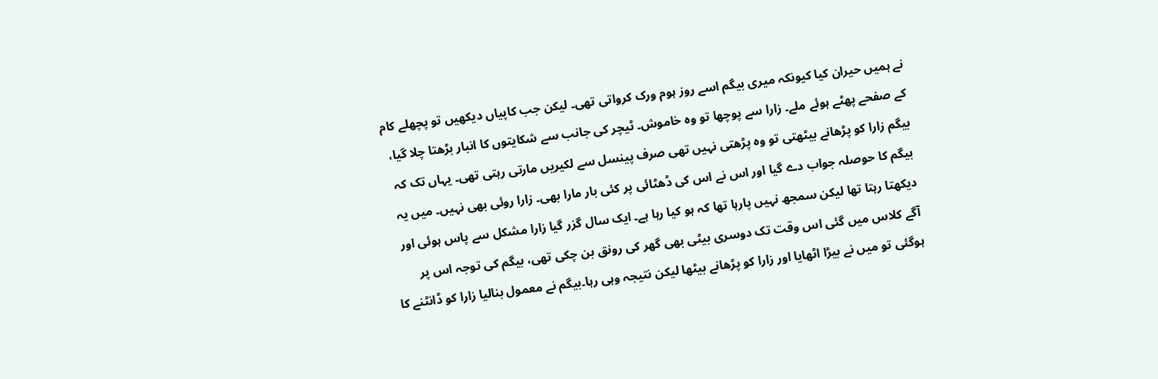نے ہمیں حیران کیا کیونکہ میری بیگم اسے روز ہوم ورک کرواتی تھی۔ لیکن جب کاپیاں دیکھیں تو پچھلے کام کے صفحے پھٹے ہوئے ملے۔ زارا سے پوچھا تو وہ خاموش۔ ٹیچر کی جانب سے شکایتوں کا انبار بڑھتا چلا گیا، بیگم زارا کو پڑھانے بیٹھتی تو وہ پڑھتی نہیں تھی صرف پینسل سے لکیریں مارتی رہتی تھی۔ یہاں تک کہ بیگم کا حوصلہ جواب دے گیا اور اس نے اس کی ڈھٹائی پر کئی بار مارا بھی۔ زارا روئی بھی نہیں۔ میں یہ دیکھتا رہتا تھا لیکن سمجھ نہیں پارہا تھا کہ ہو کیا رہا ہے۔ ایک سال گزر گیا زارا مشکل سے پاس ہوئی اور آگے کلاس میں گئی اس وقت تک دوسری بیٹی بھی گھر کی رونق بن چکی تھی، بیگم کی توجہ اس پر ہوگئی تو میں نے بیڑا اٹھایا اور زارا کو پڑھانے بیٹھا لیکن نتیجہ وہی رہا۔بیگم نے معمول بنالیا زارا کو ڈانٹنے کا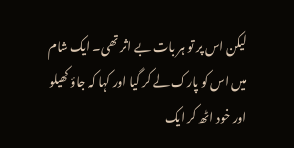لیکن اس پر تو ہر بات بے اثر تھی۔ ایک شام میں اس کو پارک لے کر گیا اور کہا کہ جاؤ کھیلو اور خود اٹھ کر ایک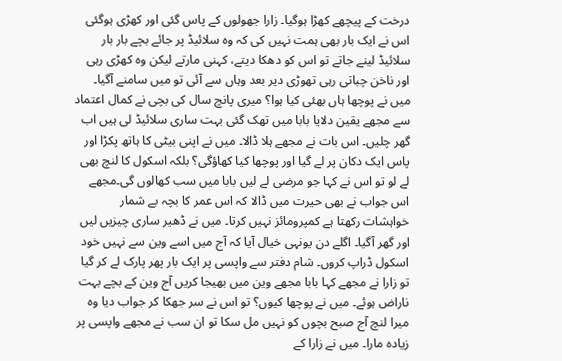درخت کے پیچھے کھڑا ہوگیا۔ زارا جھولوں کے پاس گئی اور کھڑی ہوگئی اس نے ایک بار بھی ہمت نہیں کی کہ وہ سلائیڈ پر جائے بچے بار بار سلائیڈ لینے جاتے تو اس کو دھکا دیتے، کہنی مارتے لیکن وہ کھڑی رہی اور ناخن چباتی رہی تھوڑی دیر بعد وہاں سے آئی تو میں سامنے آگیا۔ میں نے پوچھا ہاں بھئی کیا ہوا؟ میری پانچ سال کی بچی نے کمال اعتماد سے مجھے یقین دلایا بابا میں تھک گئی بہت ساری سلائیڈ لی ہیں اب گھر چلیں۔ اس بات نے مجھے ہلا ڈالا۔ میں نے اپنی بیٹی کا ہاتھ پکڑا اور پاس ایک دکان پر لے گیا اور پوچھا کیا کھاؤگی؟ بلکہ اسکول کا لنچ بھی لے لو تو اس نے کہا جو مرضی لے لیں بابا میں سب کھالوں گی۔مجھے اس جواب نے بھی حیرت میں ڈالا کہ اس عمر کا بچہ بے شمار خواہشات رکھتا ہے کمپرومائز نہیں کرتا۔ میں نے ڈھیر ساری چیزیں لیں اور گھر آگیا۔ اگلے دن یونہی خیال آیا کہ آج میں اسے وین سے نہیں خود اسکول ڈراپ کروں۔ شام دفتر سے واپسی پر ایک بار پھر پارک لے کر گیا تو زارا نے مجھے کہا بابا مجھے وین میں بھیجا کریں آج وین کے بچے بہت ناراض ہوئے۔ میں نے پوچھا کیوں؟ تو اس نے سر جھکا کر جواب دیا وہ میرا لنچ آج صبح بچوں کو نہیں مل سکا تو ان سب نے مجھے واپسی پر زیادہ مارا۔ میں نے زارا کے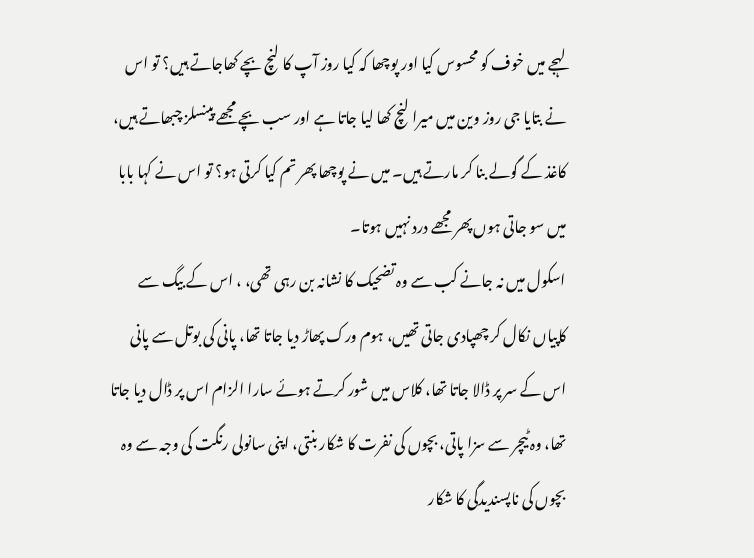لہجے میں خوف کو محسوس کیا اور پوچھا کہ کیا روز آپ کا لنچ بچے کھاجاتے ہیں؟ تو اس نے بتایا جی روز وین میں میرا لنچ کھا لیا جاتا ہے اور سب بچے مجھے پینسلز چبھاتے ہیں، کاغذ کے گولے بنا کر مارتے ہیں۔ میں نے پوچھا پھر تم کیا کرتی ہو؟ تو اس نے کہا بابا میں سو جاتی ہوں پھر مجھے درد نہیں ہوتا۔
اسکول میں نہ جانے کب سے وہ تضحیک کا نشانہ بن رہی تھی، ، اس کے بیگ سے کاپیاں نکال کر چھپادی جاتی تھیں، ہوم ورک پھاڑ دیا جاتا تھا، پانی کی بوتل سے پانی اس کے سر پر ڈالا جاتا تھا، کلاس میں شور کرتے ہوئے سارا الزام اس پر ڈال دیا جاتا تھا، وہ ٹیچر سے سزا پاتی، بچوں کی نفرت کا شکار بنتی، اپنی سانولی رنگت کی وجہ سے وہ بچوں کی ناپسندیدگی کا شکار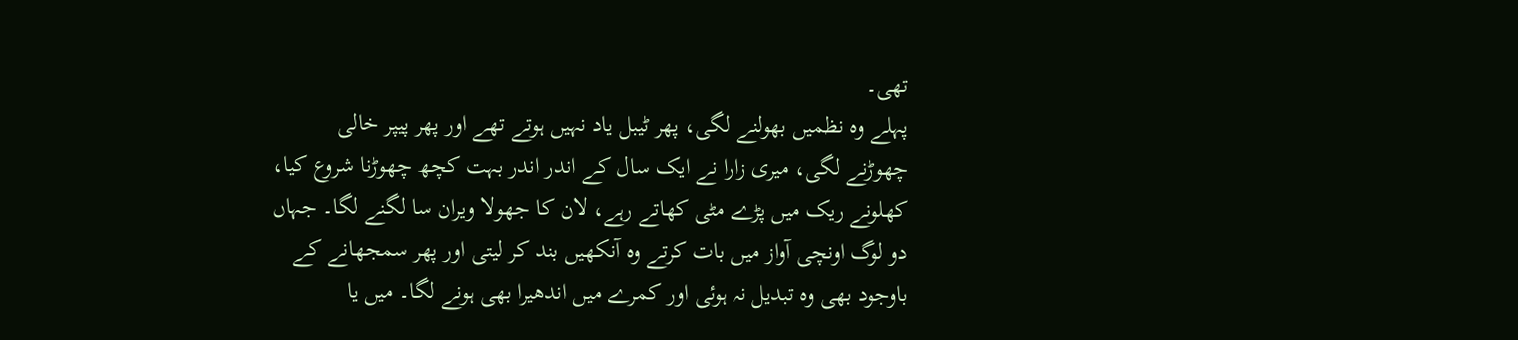تھی۔
پہلے وہ نظمیں بھولنے لگی، پھر ٹیبل یاد نہیں ہوتے تھے اور پھر پیپر خالی چھوڑنے لگی، میری زارا نے ایک سال کے اندر اندر بہت کچھ چھوڑنا شروع کیا، کھلونے ریک میں پڑے مٹی کھاتے رہے، لان کا جھولا ویران سا لگنے لگا۔ جہاں دو لوگ اونچی آواز میں بات کرتے وہ آنکھیں بند کر لیتی اور پھر سمجھانے کے باوجود بھی وہ تبدیل نہ ہوئی اور کمرے میں اندھیرا بھی ہونے لگا۔ میں یا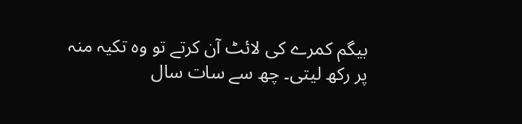بیگم کمرے کی لائٹ آن کرتے تو وہ تکیہ منہ پر رکھ لیتی۔ چھ سے سات سال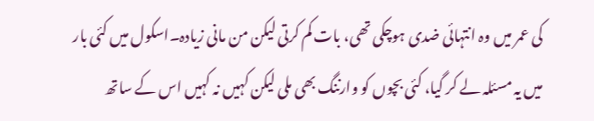کی عمر میں وہ انتہائی ضدی ہوچکی تھی، بات کم کرتی لیکن من مانی زیادہ۔اسکول میں کئی بار میں یہ مسئلہ لے کر گیا، کئی بچوں کو وارننگ بھی ملی لیکن کہیں نہ کہیں اس کے ساتھ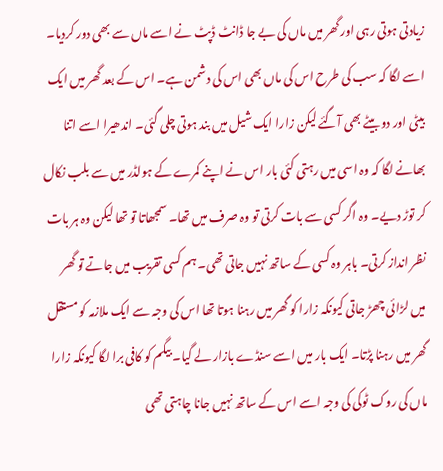زیادتی ہوتی رہی اور گھر میں ماں کی بے جا ڈانٹ ڈپٹ نے اسے ماں سے بھی دور کردیا۔ اسے لگا کہ سب کی طرح اس کی ماں بھی اس کی دشمن ہے۔ اس کے بعد گھر میں ایک بیٹی اور دو بیٹے بھی آگئے لیکن زارا ایک شیل میں بند ہوتی چلی گئی۔ اندھیرا اسے اتنا بھانے لگا کہ وہ اسی میں رہتی کئی بار اس نے اپنے کمرے کے ہولڈر میں سے بلب نکال کر توڑ دیے۔ وہ اگر کسی سے بات کرتی تو وہ صرف میں تھا۔ سمجھاتا تو تھا لیکن وہ ہر بات نظر انداز کرتی۔ باہر وہ کسی کے ساتھ نہیں جاتی تھی۔ ہم کسی تقریب میں جاتے تو گھر میں لڑائی چھڑ جاتی کیونکہ زارا کو گھر میں رہنا ہوتا تھا اس کی وجہ سے ایک ملازمہ کو مستقل گھر میں رہنا پڑتا۔ ایک بار میں اسے سنڈے بازار لے گیا۔ بیگم کو کافی برا لگا کیونکہ زارا ماں کی روک ٹوکی کی وجہ اسے اس کے ساتھ نہیں جانا چاہتی تھی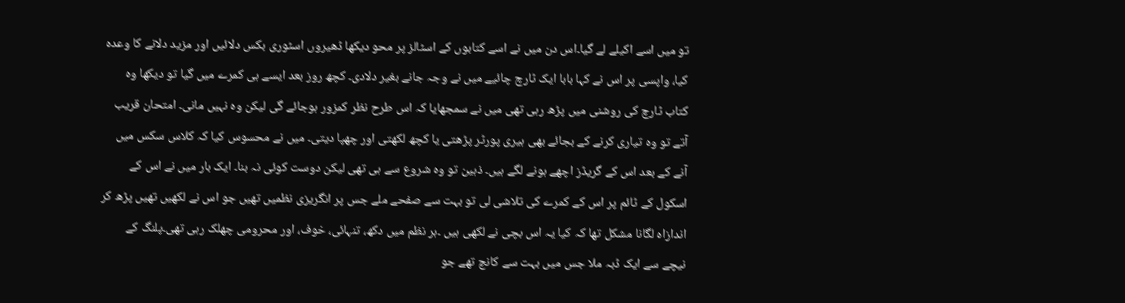تو میں اسے اکیلے لے گیا۔اس دن میں نے اسے کتابوں کے اسٹالز پر محو دیکھا ڈھیروں اسٹوری بکس دلائیں اور مزید دلانے کا وعدہ کیا، واپسی پر اس نے کہا بابا ایک ٹارچ چائیے میں نے وجہ جانے بغیر دلادی۔ کچھ روز بعد ایسے ہی کمرے میں گیا تو دیکھا وہ کتاب ٹارچ کی روشنی میں پڑھ رہی تھی میں نے سمجھایا کہ اس طرح نظر کمزور ہوجائے گی لیکن وہ نہیں مانی۔ امتحان قریب آتے تو وہ تیاری کرنے کے بجائے بھی ہیری پورٹر پڑھتی یا کچھ لکھتی اور چھپا دیتی۔ میں نے محسوس کیا کہ کلاس سکس میں آنے کے بعد اس کے گریڈز اچھے ہونے لگے ہیں۔ ذہین تو وہ شروع سے ہی تھی لیکن دوست کوئی نہ بنا۔ ایک بار میں نے اس کے اسکول کے ٹائم پر اس کے کمرے کی تلاشی لی تو بہت سے صفحے ملے جس پر انگریزی نظمیں تھیں جو اس نے لکھیں تھیں پڑھ کر اندازاہ لگانا مشکل تھا کہ کیا یہ اس بچی نے لکھی ہیں ۔ہر نظم میں دکھ، تنہائی، خوف، اور محرومی چھلک رہی تھی۔پلنگ کے نیچے سے ایک ڈبہ ملا جس میں بہت سے کانچ تھے جو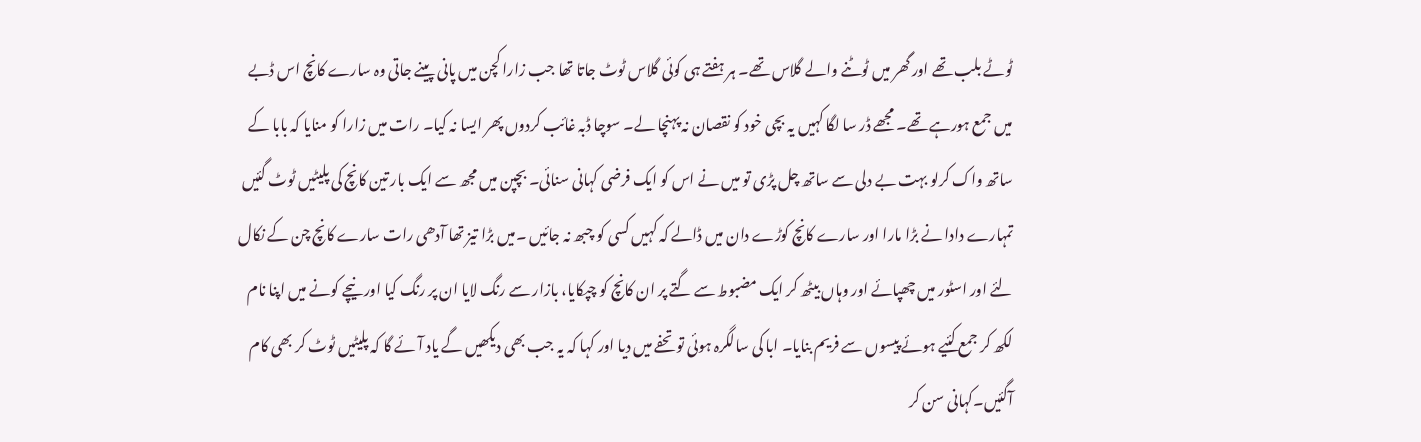ٹوٹے بلب تھے اور گھر میں ٹوٹنے والے گلاس تھے۔ ہر ہفتے ہی کوئی گلاس ٹوٹ جاتا تھا جب زارا کچن میں پانی پینے جاتی وہ سارے کانچ اس ڈبے میں جمع ہورہے تھے۔ مجھے ڈر سا لگا کہیں یہ بچی خود کو نقصان نہ پہنچا لے۔ سوچا ڈبہ غائب کردوں پھر ایسا نہ کیا۔ رات میں زارا کو منایا کہ بابا کے ساتھ واک کرلو بہت بے دلی سے ساتھ چل پڑی تو میں نے اس کو ایک فرضی کہانی سنائی۔ بچپن میں مجھ سے ایک بار تین کانچ کی پلیٹیں ٹوٹ گئیں تمہارے دادا نے بڑا مارا اور سارے کانچ کوڑے دان میں ڈالے کہ کہیں کسی کو چبھ نہ جائیں ۔میں بڑا تیز تھا آدھی رات سارے کانچ چن کے نکال لئے اور اسٹور میں چھپائے اور وہاں بیٹھ کر ایک مضبوط سے گتے پر ان کانچ کو چپکایا، بازار سے رنگ لایا ان پر رنگ کیا اور نیچے کونے میں اپنا نام لکھ کر جمع کئیے ہوئے پیسوں سے فریم بنایا۔ ابا کی سالگرہ ہوئی تو تحفے میں دیا اور کہا کہ یہ جب بھی دیکھیں گے یاد آئے گا کہ پلیٹیں ٹوٹ کر بھی کام آگئیں۔کہانی سن کر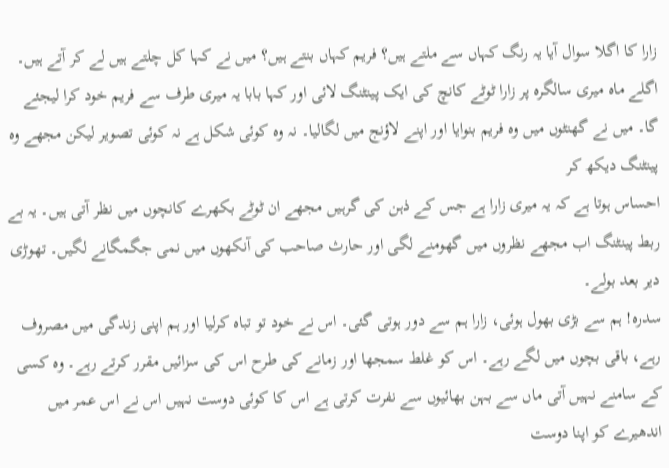زارا کا اگلا سوال آیا یہ رنگ کہاں سے ملتے ہیں؟ فریم کہاں بنتے ہیں؟ میں نے کہا کل چلتے ہیں لے کر آتے ہیں۔ اگلے ماہ میری سالگرہ پر زارا ٹوٹے کانچ کی ایک پینٹنگ لائی اور کہا بابا یہ میری طرف سے فریم خود کرا لیجئے گا۔ میں نے گھنٹوں میں وہ فریم بنوایا اور اپنے لاؤنج میں لگالیا۔ نہ وہ کوئی شکل ہے نہ کوئی تصویر لیکن مجھے وہ پینٹنگ دیکھ کر
احساس ہوتا ہے کہ یہ میری زارا ہے جس کے ذہن کی گرہیں مجھے ان ٹوٹے بکھرے کانچوں میں نظر آتی ہیں۔ یہ بے ربط پینٹنگ اب مجھے نظروں میں گھومنے لگی اور حارث صاحب کی آنکھوں میں نمی جگمگانے لگیں۔ تھوڑی دیر بعد بولے۔
سدرہ! ہم سے بڑی بھول ہوئی، زارا ہم سے دور ہوتی گئی۔ اس نے خود تو تباہ کرلیا اور ہم اپنی زندگی میں مصروف رہے، باقی بچوں میں لگے رہے۔ اس کو غلط سمجھا اور زمانے کی طرح اس کی سزائیں مقرر کرتے رہے۔ وہ کسی کے سامنے نہیں آتی ماں سے بہن بھائیوں سے نفرت کرتی ہے اس کا کوئی دوست نہیں اس نے اس عمر میں اندھیرے کو اپنا دوست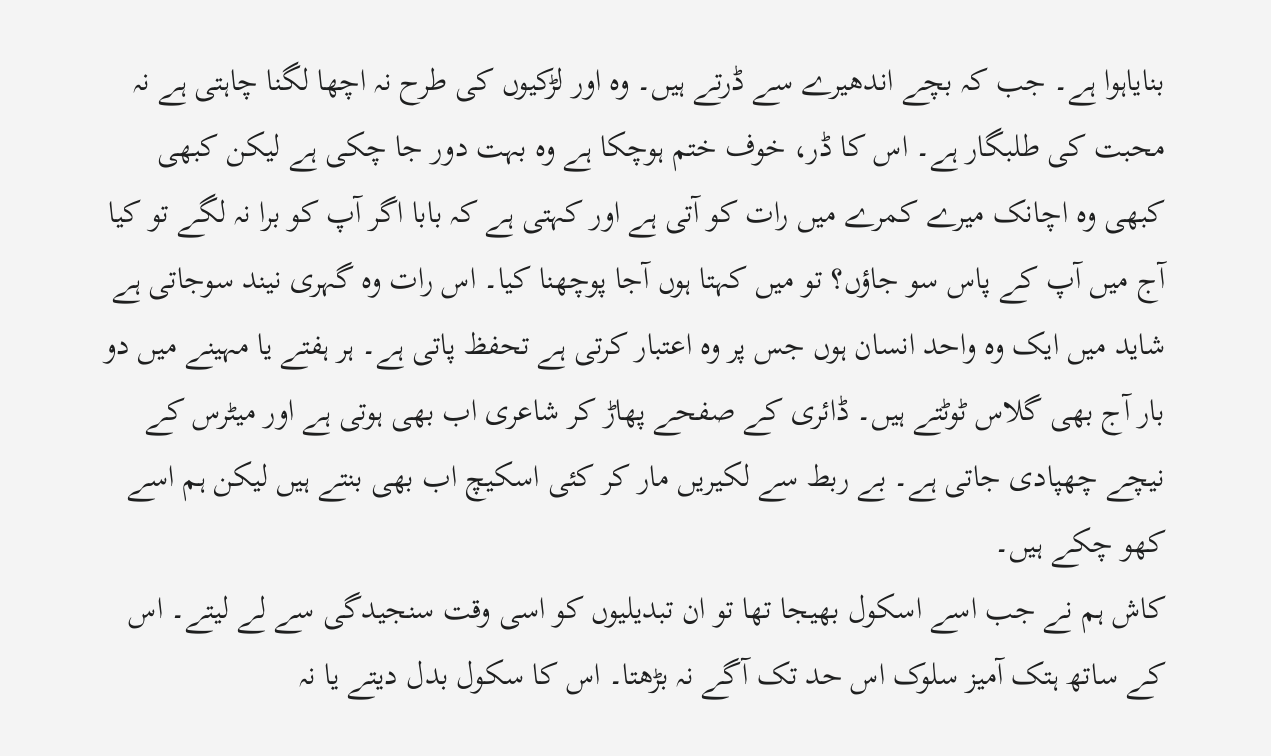بنایاہوا ہے۔ جب کہ بچے اندھیرے سے ڈرتے ہیں۔ وہ اور لڑکیوں کی طرح نہ اچھا لگنا چاہتی ہے نہ محبت کی طلبگار ہے۔ اس کا ڈر، خوف ختم ہوچکا ہے وہ بہت دور جا چکی ہے لیکن کبھی کبھی وہ اچانک میرے کمرے میں رات کو آتی ہے اور کہتی ہے کہ بابا اگر آپ کو برا نہ لگے تو کیا آج میں آپ کے پاس سو جاؤں؟ تو میں کہتا ہوں آجا پوچھنا کیا۔ اس رات وہ گہری نیند سوجاتی ہے شاید میں ایک وہ واحد انسان ہوں جس پر وہ اعتبار کرتی ہے تحفظ پاتی ہے۔ ہر ہفتے یا مہینے میں دو بار آج بھی گلاس ٹوٹتے ہیں۔ ڈائری کے صفحے پھاڑ کر شاعری اب بھی ہوتی ہے اور میٹرس کے نیچے چھپادی جاتی ہے۔ بے ربط سے لکیریں مار کر کئی اسکیچ اب بھی بنتے ہیں لیکن ہم اسے کھو چکے ہیں۔
کاش ہم نے جب اسے اسکول بھیجا تھا تو ان تبدیلیوں کو اسی وقت سنجیدگی سے لے لیتے۔ اس کے ساتھ ہتک آمیز سلوک اس حد تک آگے نہ بڑھتا۔ اس کا سکول بدل دیتے یا نہ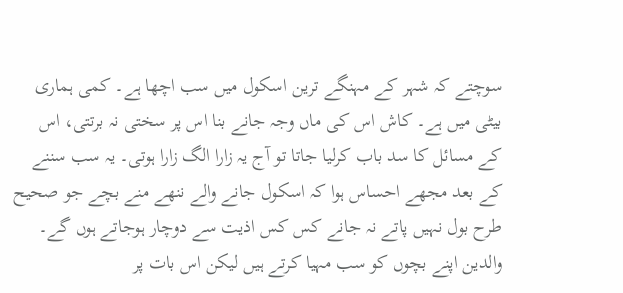سوچتے کہ شہر کے مہنگے ترین اسکول میں سب اچھا ہے۔ کمی ہماری بیٹی میں ہے۔ کاش اس کی ماں وجہ جانے بنا اس پر سختی نہ برتتی، اس کے مسائل کا سد باب کرلیا جاتا تو آج یہ زارا الگ زارا ہوتی۔ یہ سب سننے کے بعد مجھے احساس ہوا کہ اسکول جانے والے ننھے منے بچے جو صحیح طرح بول نہیں پاتے نہ جانے کس کس اذیت سے دوچار ہوجاتے ہوں گے۔ والدین اپنے بچوں کو سب مہیا کرتے ہیں لیکن اس بات پر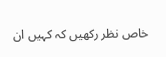خاص نظر رکھیں کہ کہیں ان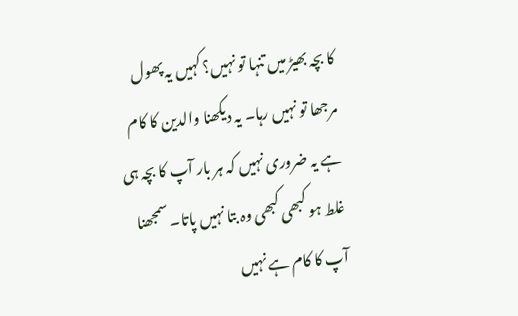کا بچہ بھیڑ میں تنہا تو نہیں؟ کہیں یہ پھول مرجھا تو نہیں رہا۔ یہ دیکھنا والدین کا کام
ہے یہ ضروری نہیں کہ ہر بار آپ کا بچہ ہی غلط ہو کبھی کبھی وہ بتا نہیں پاتا۔ سمجھنا آپ کا کام ہے نہیں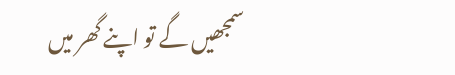سمجھیں گے تو اپنے گھر میں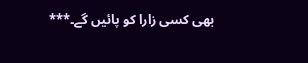بھی کسی زارا کو پائیں گے۔***